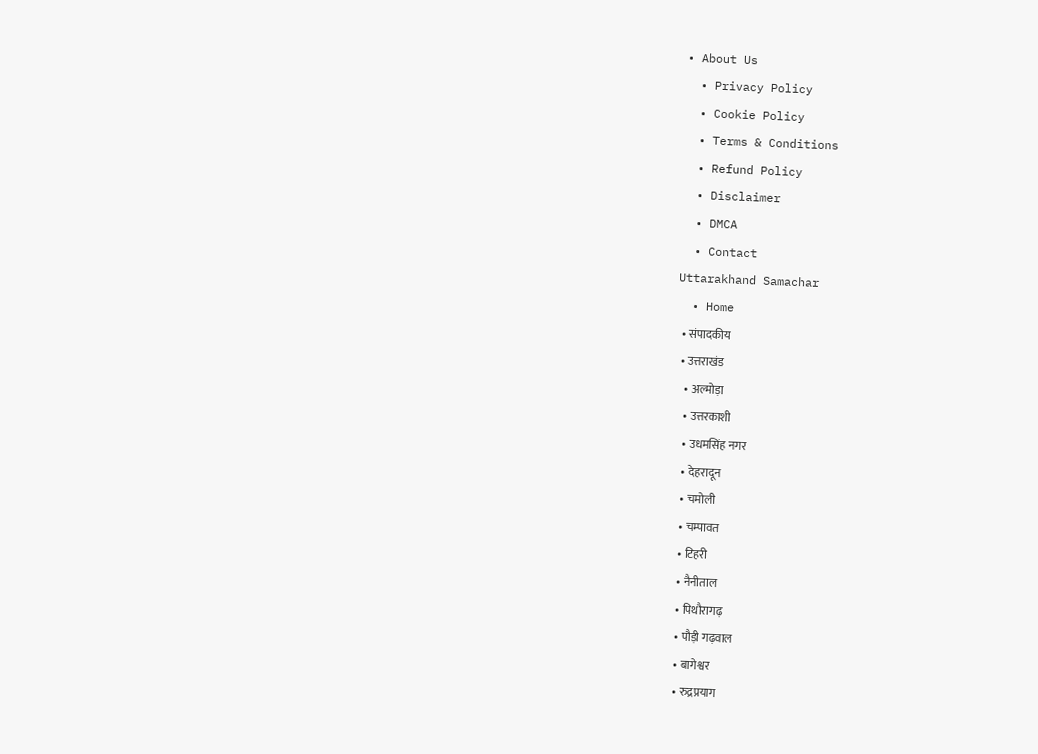• About Us
  • Privacy Policy
  • Cookie Policy
  • Terms & Conditions
  • Refund Policy
  • Disclaimer
  • DMCA
  • Contact
Uttarakhand Samachar
  • Home
  • संपादकीय
  • उत्तराखंड
    • अल्मोड़ा
    • उत्तरकाशी
    • उधमसिंह नगर
    • देहरादून
    • चमोली
    • चम्पावत
    • टिहरी
    • नैनीताल
    • पिथौरागढ़
    • पौड़ी गढ़वाल
    • बागेश्वर
    • रुद्रप्रयाग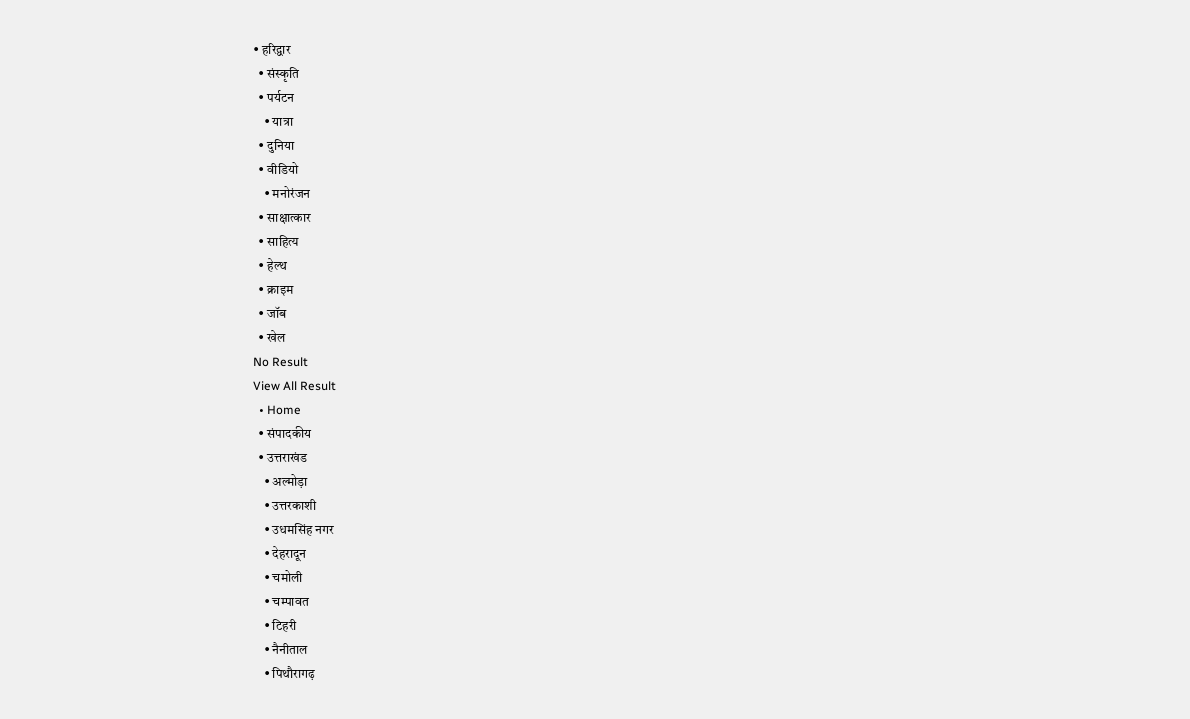• हरिद्वार
  • संस्कृति
  • पर्यटन
    • यात्रा
  • दुनिया
  • वीडियो
    • मनोरंजन
  • साक्षात्कार
  • साहित्य
  • हेल्थ
  • क्राइम
  • जॉब
  • खेल
No Result
View All Result
  • Home
  • संपादकीय
  • उत्तराखंड
    • अल्मोड़ा
    • उत्तरकाशी
    • उधमसिंह नगर
    • देहरादून
    • चमोली
    • चम्पावत
    • टिहरी
    • नैनीताल
    • पिथौरागढ़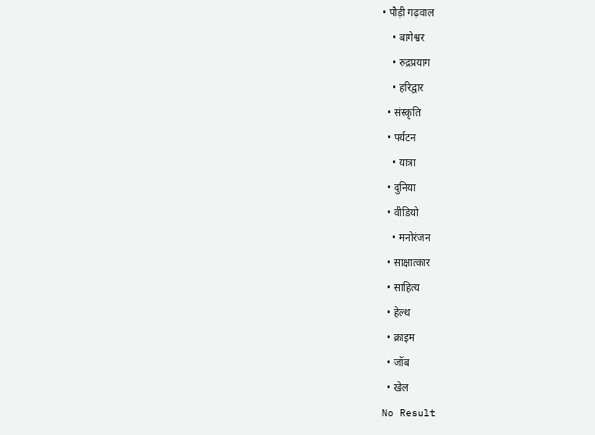• पौड़ी गढ़वाल
    • बागेश्वर
    • रुद्रप्रयाग
    • हरिद्वार
  • संस्कृति
  • पर्यटन
    • यात्रा
  • दुनिया
  • वीडियो
    • मनोरंजन
  • साक्षात्कार
  • साहित्य
  • हेल्थ
  • क्राइम
  • जॉब
  • खेल
No Result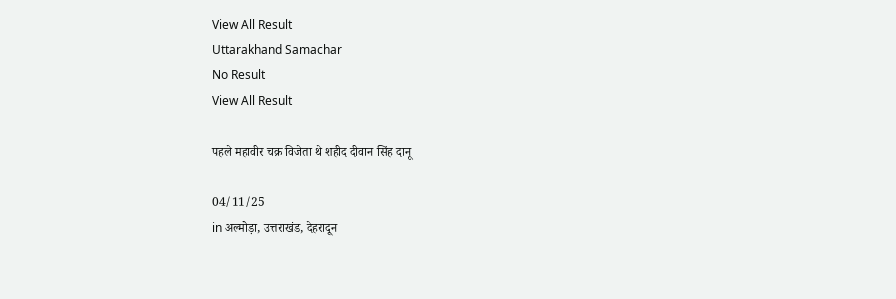View All Result
Uttarakhand Samachar
No Result
View All Result

पहले महावीर चक्र विजेता थे शहीद दीवान सिंह दानू

04/11/25
in अल्मोड़ा, उत्तराखंड, देहरादून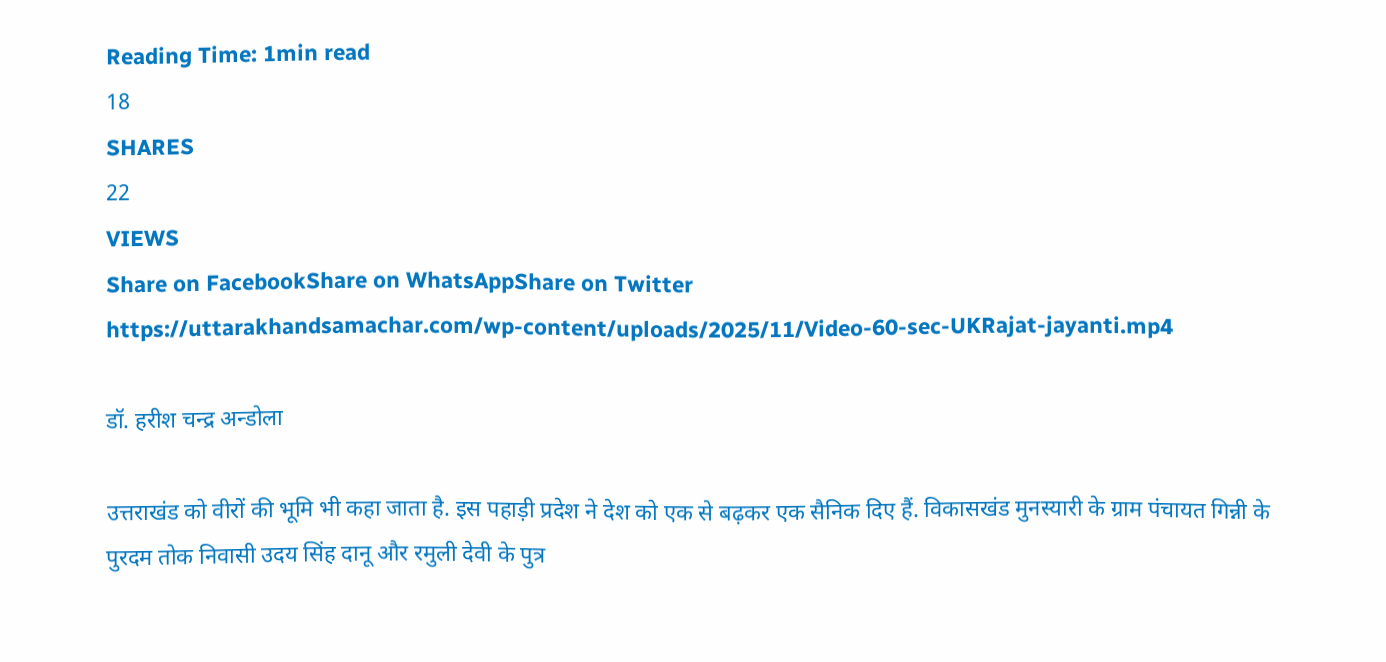Reading Time: 1min read
18
SHARES
22
VIEWS
Share on FacebookShare on WhatsAppShare on Twitter
https://uttarakhandsamachar.com/wp-content/uploads/2025/11/Video-60-sec-UKRajat-jayanti.mp4

डॉ. हरीश चन्द्र अन्डोला

उत्तराखंड को वीरों की भूमि भी कहा जाता है. इस पहाड़ी प्रदेश ने देश को एक से बढ़कर एक सैनिक दिए हैं. विकासखंड मुनस्यारी के ग्राम पंचायत गिन्नी के पुरदम तोक निवासी उदय सिंह दानू और रमुली देवी के पुत्र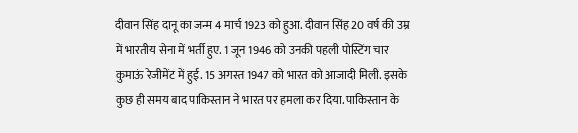दीवान सिंह दानू का जन्म 4 मार्च 1923 को हुआ. दीवान सिंह 20 वर्ष की उम्र में भारतीय सेना में भर्ती हुए. 1 जून 1946 को उनकी पहली पोस्टिंग चार कुमाऊं रेजीमेंट में हुई. 15 अगस्त 1947 को भारत को आजादी मिली. इसके कुछ ही समय बाद पाकिस्तान ने भारत पर हमला कर दिया. पाकिस्तान के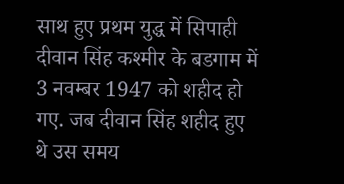साथ हुए प्रथम युद्ध में सिपाही दीवान सिंह कश्मीर के बडगाम में 3 नवम्बर 1947 को शहीद हो गए. जब दीवान सिंह शहीद हुए थे उस समय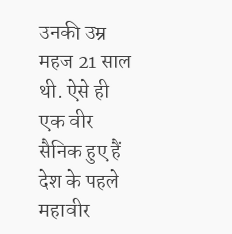उनकी उम्र महज 21 साल थी. ऐसे ही एक वीर सैनिक हुए हैं देश के पहले महावीर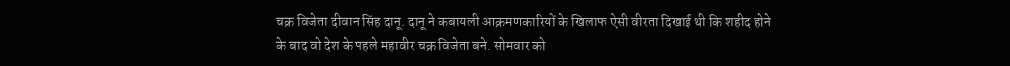चक्र विजेता दीवान सिंह दानू. दानू ने कबायली आक्रमणकारियों के खिलाफ ऐसी वीरता दिखाई थी कि शहीद होने के बाद वो देश के पहले महावीर चक्र विजेता बने. सोमवार को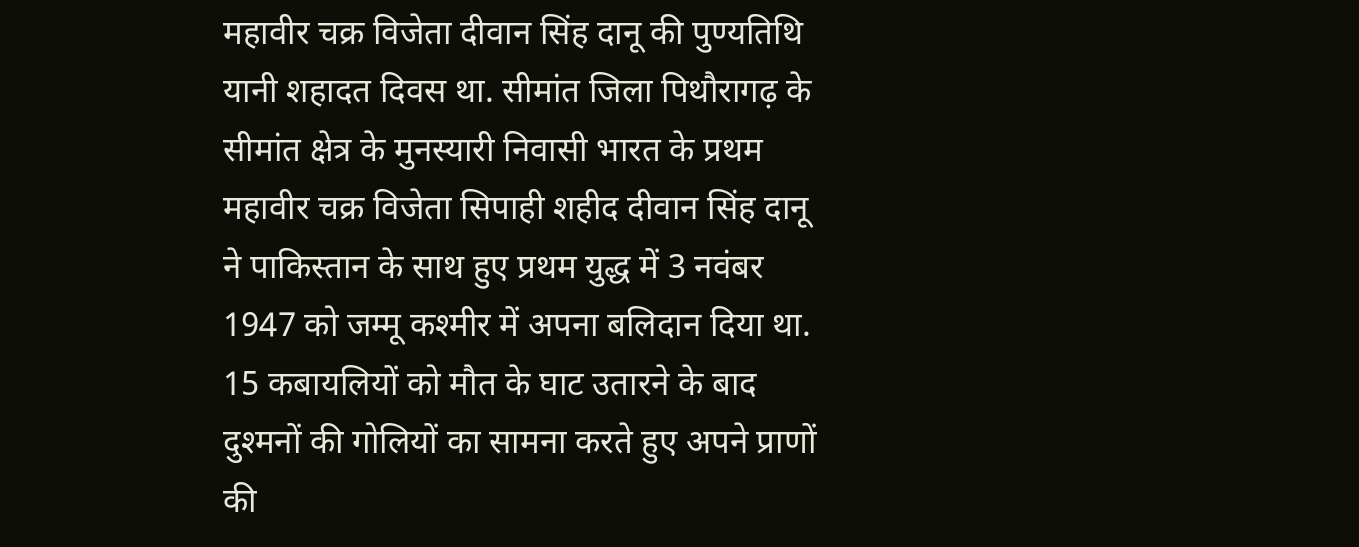महावीर चक्र विजेता दीवान सिंह दानू की पुण्यतिथि यानी शहादत दिवस था. सीमांत जिला पिथौरागढ़ के सीमांत क्षेत्र के मुनस्यारी निवासी भारत के प्रथम महावीर चक्र विजेता सिपाही शहीद दीवान सिंह दानू ने पाकिस्तान के साथ हुए प्रथम युद्ध में 3 नवंबर 1947 को जम्मू कश्मीर में अपना बलिदान दिया था. 15 कबायलियों को मौत के घाट उतारने के बाद दुश्मनों की गोलियों का सामना करते हुए अपने प्राणों की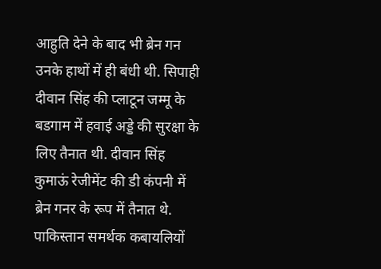आहुति देने के बाद भी ब्रेन गन उनके हाथों में ही बंधी थी. सिपाही दीवान सिंह की प्लाटून जम्मू के बडगाम में हवाई अड्डे की सुरक्षा के लिए तैनात थी. दीवान सिंह कुमाऊं रेजीमेंट की डी कंपनी में ब्रेन गनर के रूप में तैनात थे. पाकिस्तान समर्थक कबायलियों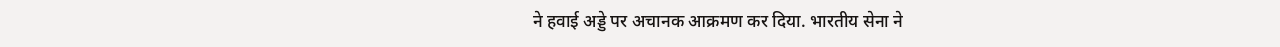ने हवाई अड्डे पर अचानक आक्रमण कर दिया. भारतीय सेना ने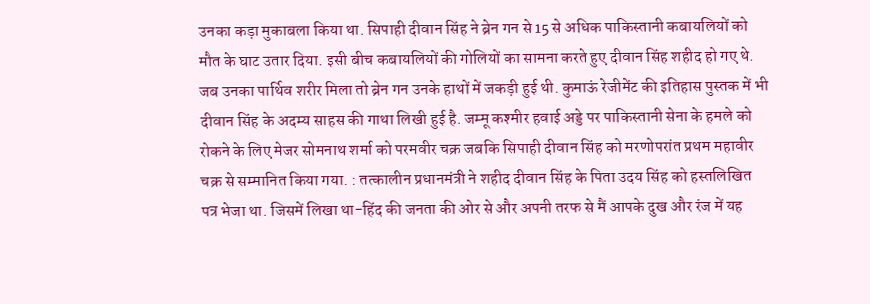उनका कड़ा मुकाबला किया था. सिपाही दीवान सिंह ने ब्रेन गन से 15 से अधिक पाकिस्तानी कबायलियों को मौत के घाट उतार दिया. इसी बीच कबायलियों की गोलियों का सामना करते हुए दीवान सिंह शहीद हो गए थे. जब उनका पार्थिव शरीर मिला तो ब्रेन गन उनके हाथों में जकड़ी हुई थी. कुमाऊं रेजीमेंट की इतिहास पुस्तक में भी दीवान सिंह के अदम्य साहस की गाथा लिखी हुई है. जम्मू कश्मीर हवाई अड्डे पर पाकिस्तानी सेना के हमले को रोकने के लिए मेजर सोमनाथ शर्मा को परमवीर चक्र जबकि सिपाही दीवान सिंह को मरणोपरांत प्रथम महावीर चक्र से सम्मानित किया गया. : तत्कालीन प्रधानमंत्री ने शहीद दीवान सिंह के पिता उदय सिंह को हस्तलिखित पत्र भेजा था. जिसमें लिखा था-हिंद की जनता की ओर से और अपनी तरफ से मैं आपके दुख और रंज में यह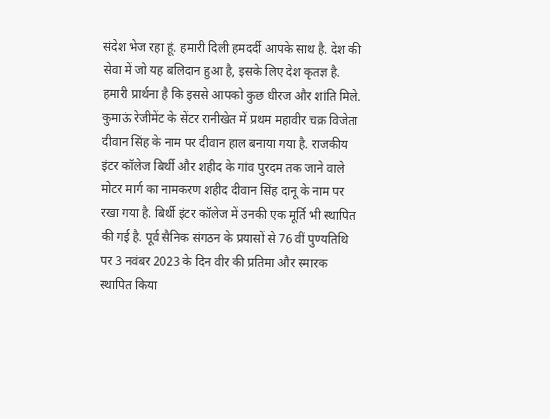संदेश भेज रहा हूं. हमारी दिली हमदर्दी आपके साथ है. देश की सेवा में जो यह बलिदान हुआ है, इसके लिए देश कृतज्ञ है. हमारी प्रार्थना है कि इससे आपको कुछ धीरज और शांति मिले. कुमाऊं रेजीमेंट के सेंटर रानीखेत में प्रथम महावीर चक्र विजेता दीवान सिंह के नाम पर दीवान हाल बनाया गया है. राजकीय इंटर कॉलेज बिर्थी और शहीद के गांव पुरदम तक जाने वाले मोटर मार्ग का नामकरण शहीद दीवान सिंह दानू के नाम पर रखा गया है. बिर्थी इंटर कॉलेज में उनकी एक मूर्ति भी स्थापित की गई है. पूर्व सैनिक संगठन के प्रयासों से 76 वीं पुण्यतिथि पर 3 नवंबर 2023 के दिन वीर की प्रतिमा और स्मारक स्थापित किया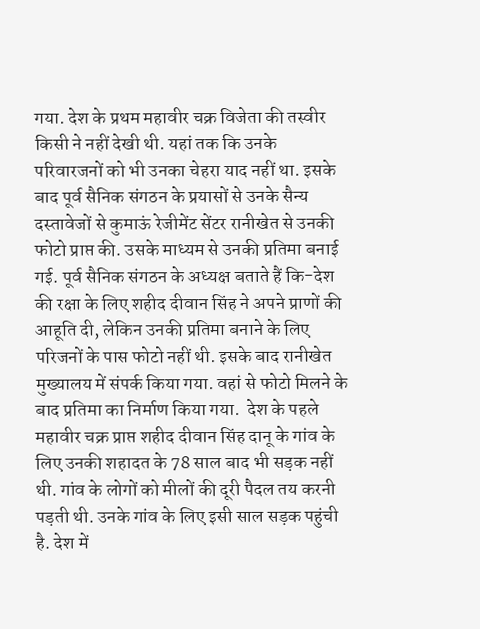गया. देश के प्रथम महावीर चक्र विजेता की तस्वीर किसी ने नहीं देखी थी. यहां तक कि उनके परिवारजनों को भी उनका चेहरा याद नहीं था. इसके बाद पूर्व सैनिक संगठन के प्रयासों से उनके सैन्य दस्तावेजों से कुमाऊं रेजीमेंट सेंटर रानीखेत से उनकी फोटो प्राप्त की. उसके माध्यम से उनकी प्रतिमा बनाई गई. पूर्व सैनिक संगठन के अध्यक्ष बताते हैं कि-देश की रक्षा के लिए शहीद दीवान सिंह ने अपने प्राणों की आहूति दी, लेकिन उनकी प्रतिमा बनाने के लिए परिजनों के पास फोटो नहीं थी. इसके बाद रानीखेत मुख्यालय में संपर्क किया गया. वहां से फोटो मिलने के बाद प्रतिमा का निर्माण किया गया.  देश के पहले महावीर चक्र प्राप्त शहीद दीवान सिंह दानू के गांव के लिए उनकी शहादत के 78 साल बाद भी सड़क नहीं थी. गांव के लोगों को मीलों की दूरी पैदल तय करनी पड़ती थी. उनके गांव के लिए इसी साल सड़क पहुंची है. देश में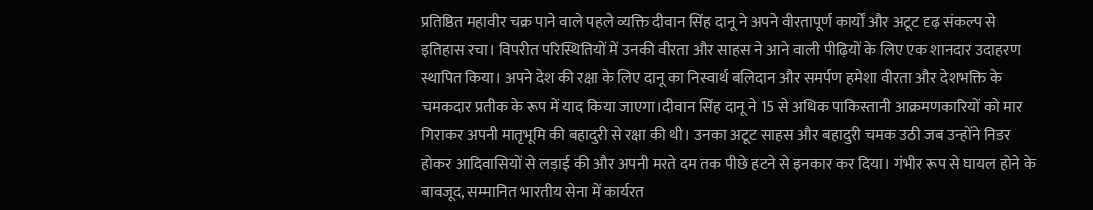प्रतिष्ठित महावीर चक्र पाने वाले पहले व्यक्ति दीवान सिंह दानू ने अपने वीरतापूर्ण कार्यों और अटूट दृढ़ संकल्प से इतिहास रचा। विपरीत परिस्थितियों में उनकी वीरता और साहस ने आने वाली पीढ़ियों के लिए एक शानदार उदाहरण स्थापित किया। अपने देश की रक्षा के लिए दानू का निस्वार्थ बलिदान और समर्पण हमेशा वीरता और देशभक्ति के चमकदार प्रतीक के रूप में याद किया जाएगा।दीवान सिंह दानू ने 15 से अधिक पाकिस्तानी आक्रमणकारियों को मार गिराकर अपनी मातृभूमि की बहादुरी से रक्षा की थी। उनका अटूट साहस और बहादुरी चमक उठी जब उन्होंने निडर होकर आदिवासियों से लड़ाई की और अपनी मरते दम तक पीछे हटने से इनकार कर दिया। गंभीर रूप से घायल होने के बावजूद, सम्मानित भारतीय सेना में कार्यरत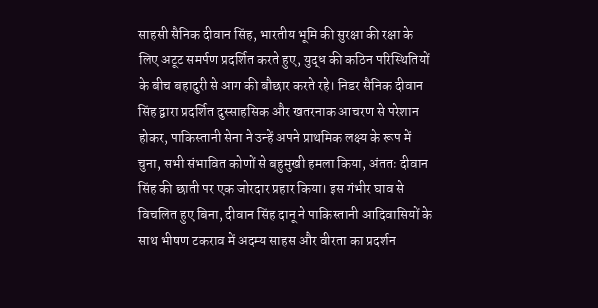साहसी सैनिक दीवान सिंह, भारतीय भूमि की सुरक्षा की रक्षा के लिए अटूट समर्पण प्रदर्शित करते हुए, युद्ध की कठिन परिस्थितियों के बीच बहादुरी से आग की बौछार करते रहे। निडर सैनिक दीवान सिंह द्वारा प्रदर्शित दुस्साहसिक और खतरनाक आचरण से परेशान होकर, पाकिस्तानी सेना ने उन्हें अपने प्राथमिक लक्ष्य के रूप में चुना, सभी संभावित कोणों से बहुमुखी हमला किया, अंततः दीवान सिंह की छाती पर एक जोरदार प्रहार किया। इस गंभीर घाव से विचलित हुए बिना, दीवान सिंह दानू ने पाकिस्तानी आदिवासियों के साथ भीषण टकराव में अदम्य साहस और वीरता का प्रदर्शन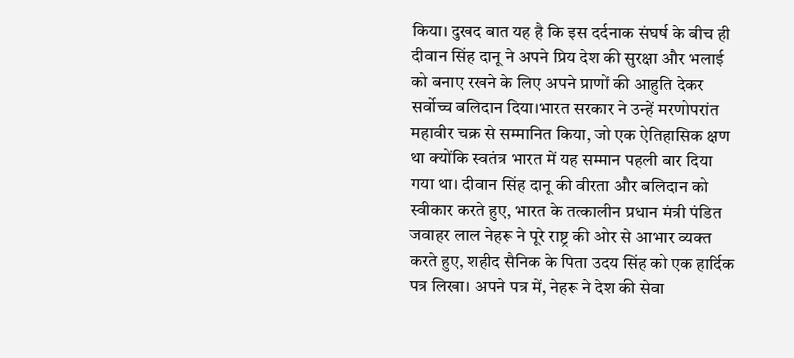किया। दुखद बात यह है कि इस दर्दनाक संघर्ष के बीच ही दीवान सिंह दानू ने अपने प्रिय देश की सुरक्षा और भलाई को बनाए रखने के लिए अपने प्राणों की आहुति देकर सर्वोच्च बलिदान दिया।भारत सरकार ने उन्हें मरणोपरांत महावीर चक्र से सम्मानित किया, जो एक ऐतिहासिक क्षण था क्योंकि स्वतंत्र भारत में यह सम्मान पहली बार दिया गया था। दीवान सिंह दानू की वीरता और बलिदान को स्वीकार करते हुए, भारत के तत्कालीन प्रधान मंत्री पंडित जवाहर लाल नेहरू ने पूरे राष्ट्र की ओर से आभार व्यक्त करते हुए, शहीद सैनिक के पिता उदय सिंह को एक हार्दिक पत्र लिखा। अपने पत्र में, नेहरू ने देश की सेवा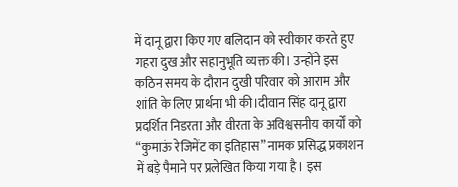में दानू द्वारा किए गए बलिदान को स्वीकार करते हुए गहरा दुख और सहानुभूति व्यक्त की। उन्होंने इस कठिन समय के दौरान दुखी परिवार को आराम और शांति के लिए प्रार्थना भी की।दीवान सिंह दानू द्वारा प्रदर्शित निडरता और वीरता के अविश्वसनीय कार्यों को “कुमाऊं रेजिमेंट का इतिहास” नामक प्रसिद्ध प्रकाशन में बड़े पैमाने पर प्रलेखित किया गया है। इस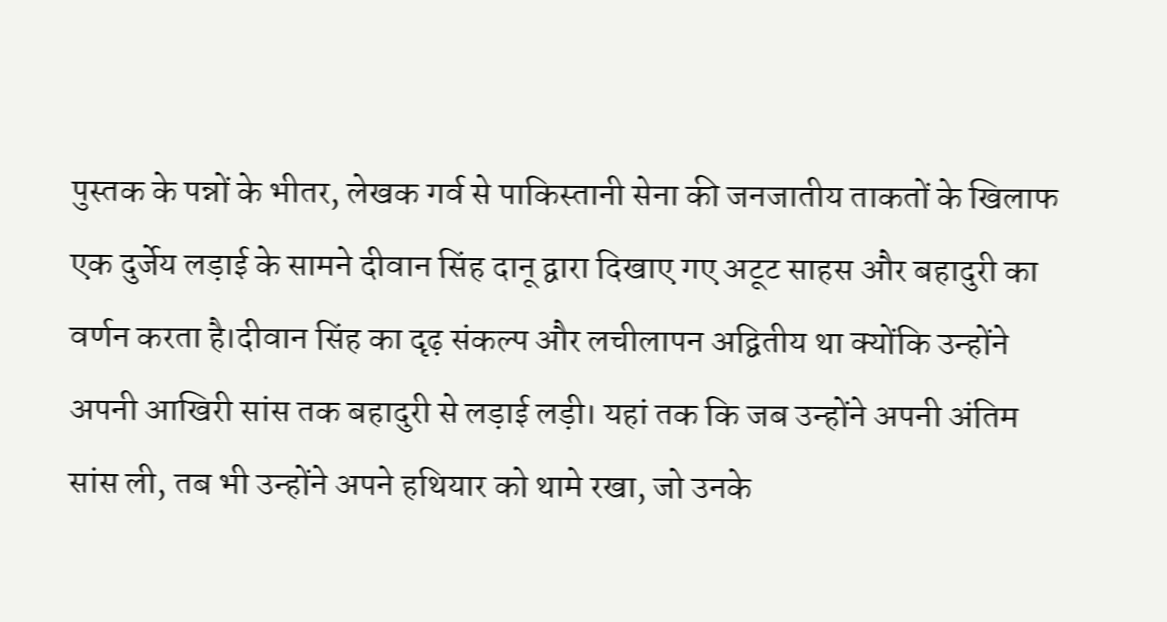पुस्तक के पन्नों के भीतर, लेखक गर्व से पाकिस्तानी सेना की जनजातीय ताकतों के खिलाफ एक दुर्जेय लड़ाई के सामने दीवान सिंह दानू द्वारा दिखाए गए अटूट साहस और बहादुरी का वर्णन करता है।दीवान सिंह का दृढ़ संकल्प और लचीलापन अद्वितीय था क्योंकि उन्होंने अपनी आखिरी सांस तक बहादुरी से लड़ाई लड़ी। यहां तक कि जब उन्होंने अपनी अंतिम सांस ली, तब भी उन्होंने अपने हथियार को थामे रखा, जो उनके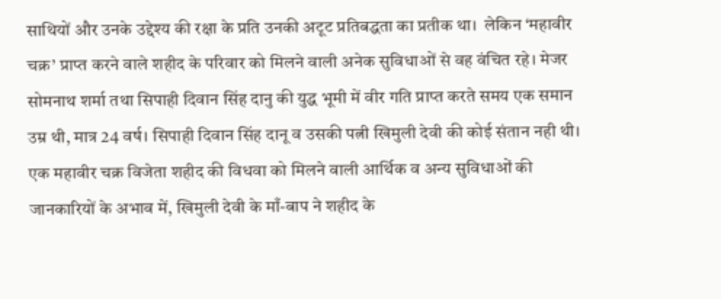साथियों और उनके उद्देश्य की रक्षा के प्रति उनकी अटूट प्रतिबद्धता का प्रतीक था।  लेकिन ‘महावीर चक्र’ प्राप्त करने वाले शहीद के परिवार को मिलने वाली अनेक सुविधाओं से वह वंचित रहे। मेजर सोमनाथ शर्मा तथा सिपाही दिवान सिंह दानु की युद्ध भूमी में वीर गति प्राप्त करते समय एक समान उम्र थी, मात्र 24 वर्ष। सिपाही दिवान सिंह दानू व उसकी पत्नी खिमुली देवी की कोई संतान नही थी। एक महावीर चक्र विजेता शहीद की विधवा को मिलने वाली आर्थिक व अन्य सुविधाओं की जानकारियों के अभाव में, खिमुली देवी के माँ-बाप ने शहीद के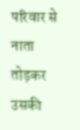परिवार से नाता तोड़कर उसकी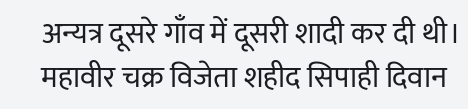अन्यत्र दूसरे गाँव में दूसरी शादी कर दी थी। महावीर चक्र विजेता शहीद सिपाही दिवान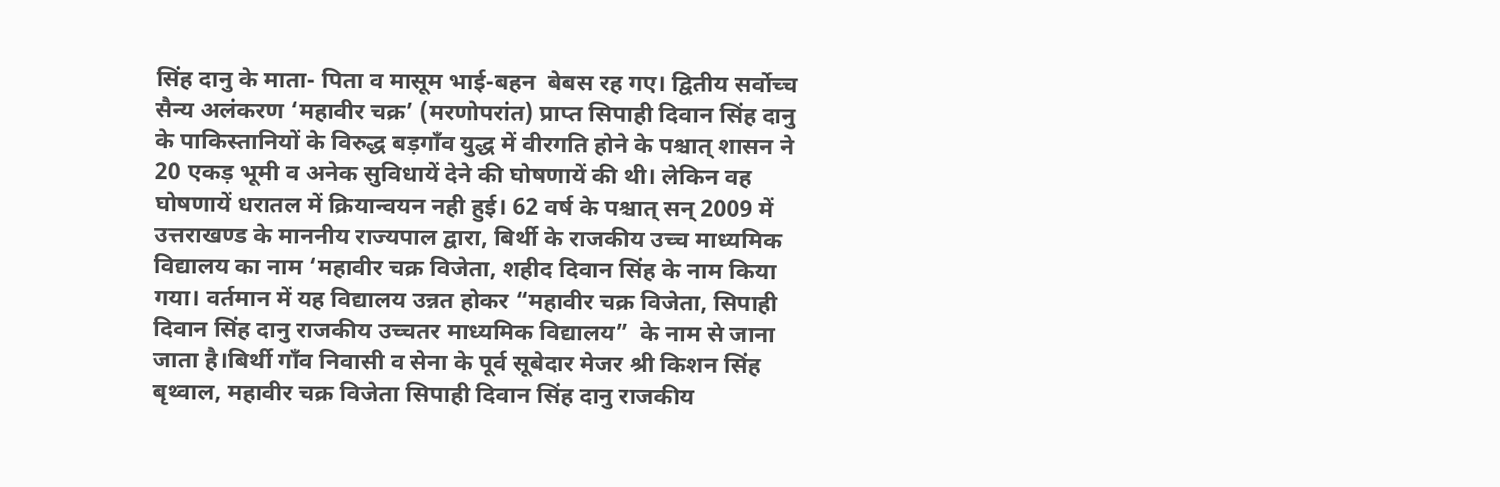सिंह दानु के माता- पिता व मासूम भाई-बहन  बेबस रह गए। द्वितीय सर्वोच्च सैन्य अलंकरण ‘महावीर चक्र’ (मरणोपरांत) प्राप्त सिपाही दिवान सिंह दानु के पाकिस्तानियों के विरुद्ध बड़गाँव युद्ध में वीरगति होने के पश्चात् शासन ने 20 एकड़ भूमी व अनेक सुविधायें देने की घोषणायें की थी। लेकिन वह घोषणायें धरातल में क्रियान्वयन नही हुई। 62 वर्ष के पश्चात् सन् 2009 में उत्तराखण्ड के माननीय राज्यपाल द्वारा, बिर्थी के राजकीय उच्च माध्यमिक विद्यालय का नाम ‘महावीर चक्र विजेता, शहीद दिवान सिंह के नाम किया गया। वर्तमान में यह विद्यालय उन्नत होकर “महावीर चक्र विजेता, सिपाही दिवान सिंह दानु राजकीय उच्चतर माध्यमिक विद्यालय”  के नाम से जाना जाता है।बिर्थी गाँव निवासी व सेना के पूर्व सूबेदार मेजर श्री किशन सिंह बृथ्वाल, महावीर चक्र विजेता सिपाही दिवान सिंह दानु राजकीय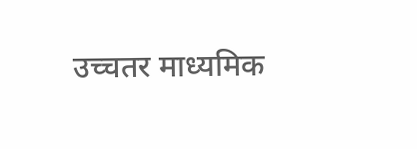उच्चतर माध्यमिक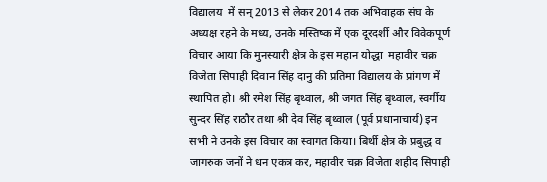विद्यालय  में सन् 2013 से लेकर 2014 तक अभिवाहक संघ के अध्यक्ष रहने के मध्य, उनके मस्तिष्क में एक दूरदर्शी और विवेकपूर्ण विचार आया कि मुनस्यारी क्षेत्र के इस महान योद्धा  महावीर चक्र विजेता सिपाही दिवान सिंह दानु की प्रतिमा विद्यालय के प्रांगण में स्थापित हो। श्री रमेश सिंह बृथ्वाल, श्री जगत सिंह बृथ्वाल, स्वर्गीय सुन्दर सिंह राठौर तथा श्री देव सिंह बृथ्वाल (पूर्व प्रधानाचार्य) इन सभी ने उनके इस विचार का स्वागत किया। बिर्थी क्षेत्र के प्रबुद्ध व जागरुक जनों ने धन एकत्र कर, महावीर चक्र विजेता शहीद सिपाही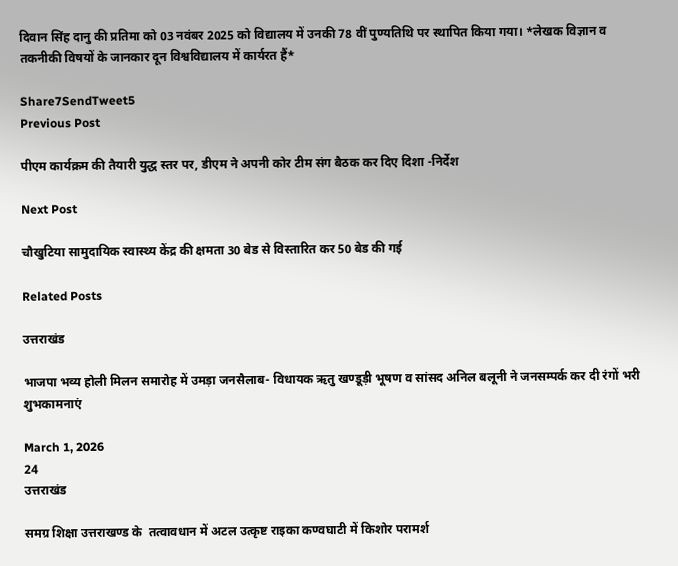दिवान सिंह दानु की प्रतिमा को 03 नवंबर 2025 को विद्यालय में उनकी 78 वीं पुण्यतिथि पर स्थापित किया गया। *लेखक विज्ञान व तकनीकी विषयों के जानकार दून विश्वविद्यालय में कार्यरत हैं*

Share7SendTweet5
Previous Post

पीएम कार्यक्रम की तैयारी युद्ध स्तर पर, डीएम ने अपनी कोर टीम संग बैठक कर दिए दिशा -निर्देश

Next Post

चौखुटिया सामुदायिक स्वास्थ्य केंद्र की क्षमता 30 बेड से विस्तारित कर 50 बेड की गई

Related Posts

उत्तराखंड

भाजपा भव्य होली मिलन समारोह में उमड़ा जनसैलाब- विधायक ऋतु खण्डूड़ी भूषण व सांसद अनिल बलूनी ने जनसम्पर्क कर दी रंगों भरी शुभकामनाएं

March 1, 2026
24
उत्तराखंड

समग्र शिक्षा उत्तराखण्ड के  तत्वावधान में अटल उत्कृष्ट राइका कण्वघाटी में किशोर परामर्श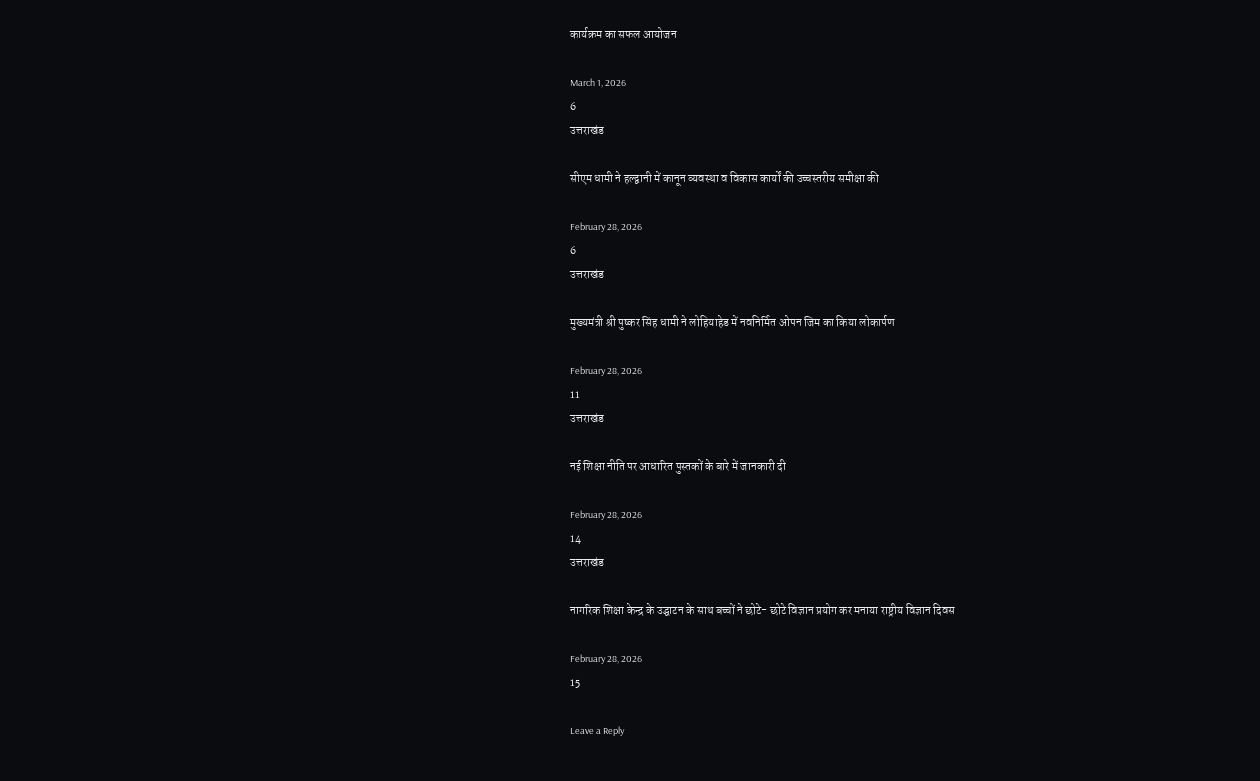कार्यक्रम का सफल आयोजन

March 1, 2026
6
उत्तराखंड

सीएम धामी ने हल्द्वानी में कानून व्यवस्था व विकास कार्यों की उच्चस्तरीय समीक्षा की

February 28, 2026
6
उत्तराखंड

मुख्यमंत्री श्री पुष्कर सिंह धामी ने लोहियाहेड में नवनिर्मित ओपन जिम का किया लोकार्पण

February 28, 2026
11
उत्तराखंड

नई शिक्षा नीति पर आधारित पुस्तकों के बारे में जानकारी दी

February 28, 2026
14
उत्तराखंड

नागरिक शिक्षा केन्द्र के उद्घाटन के साथ बच्चों ने छोटे- छोटे विज्ञान प्रयोग कर मनाया राष्ट्रीय विज्ञान दिवस

February 28, 2026
15

Leave a Reply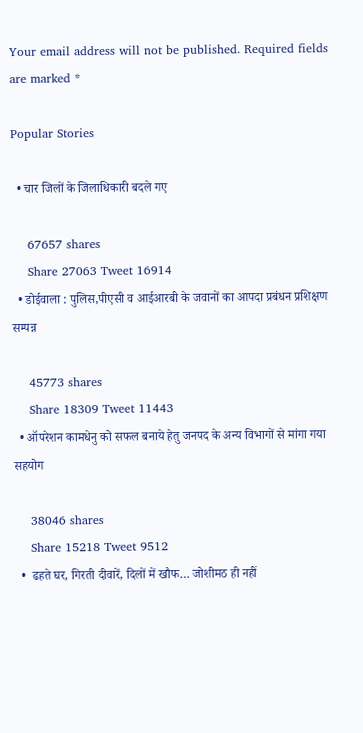Your email address will not be published. Required fields are marked *

Popular Stories

  • चार जिलों के जिलाधिकारी बदले गए

    67657 shares
    Share 27063 Tweet 16914
  • डोईवाला : पुलिस,पीएसी व आईआरबी के जवानों का आपदा प्रबंधन प्रशिक्षण सम्पन्न

    45773 shares
    Share 18309 Tweet 11443
  • ऑपरेशन कामधेनु को सफल बनाये हेतु जनपद के अन्य विभागों से मांगा गया सहयोग

    38046 shares
    Share 15218 Tweet 9512
  •  ढहते घर, गिरती दीवारें, दिलों में खौफ… जोशीमठ ही नहीं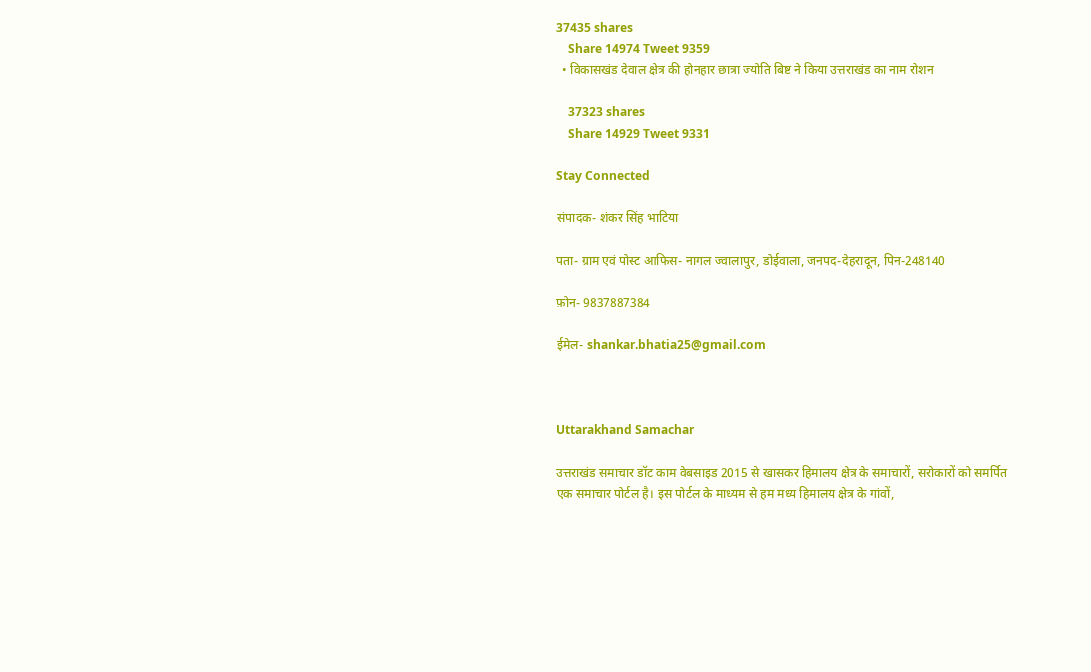37435 shares
    Share 14974 Tweet 9359
  • विकासखंड देवाल क्षेत्र की होनहार छात्रा ज्योति बिष्ट ने किया उत्तराखंड का नाम रोशन

    37323 shares
    Share 14929 Tweet 9331

Stay Connected

संपादक- शंकर सिंह भाटिया

पता- ग्राम एवं पोस्ट आफिस- नागल ज्वालापुर, डोईवाला, जनपद-देहरादून, पिन-248140

फ़ोन- 9837887384

ईमेल- shankar.bhatia25@gmail.com



Uttarakhand Samachar

उत्तराखंड समाचार डॉट काम वेबसाइड 2015 से खासकर हिमालय क्षेत्र के समाचारों, सरोकारों को समर्पित एक समाचार पोर्टल है। इस पोर्टल के माध्यम से हम मध्य हिमालय क्षेत्र के गांवों,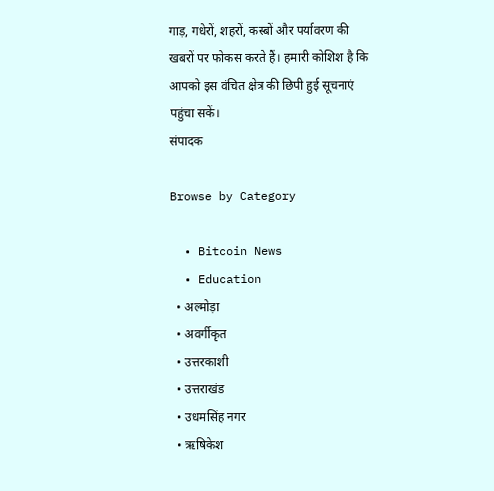गाड़, गधेरों, शहरों, कस्बों और पर्यावरण की खबरों पर फोकस करते हैं। हमारी कोशिश है कि आपको इस वंचित क्षेत्र की छिपी हुई सूचनाएं पहुंचा सकें।
संपादक

Browse by Category

  • Bitcoin News
  • Education
  • अल्मोड़ा
  • अवर्गीकृत
  • उत्तरकाशी
  • उत्तराखंड
  • उधमसिंह नगर
  • ऋषिकेश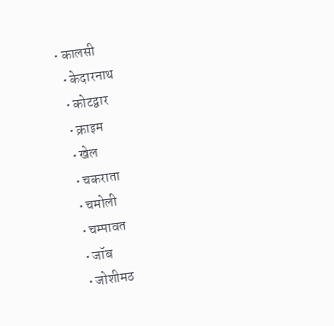• कालसी
  • केदारनाथ
  • कोटद्वार
  • क्राइम
  • खेल
  • चकराता
  • चमोली
  • चम्पावत
  • जॉब
  • जोशीमठ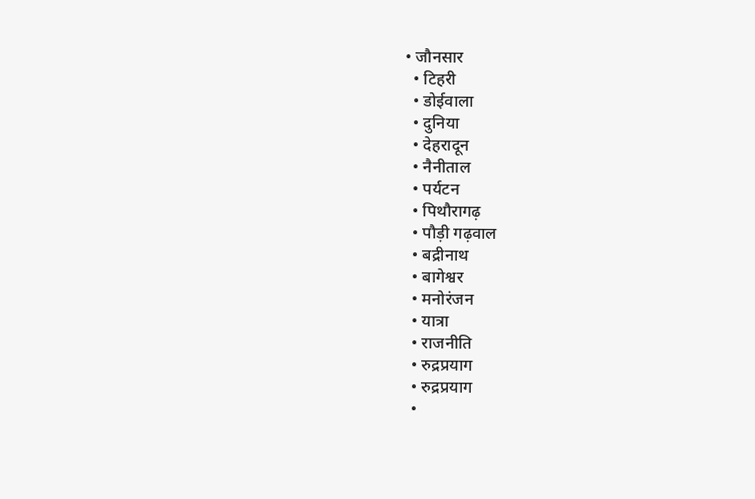• जौनसार
  • टिहरी
  • डोईवाला
  • दुनिया
  • देहरादून
  • नैनीताल
  • पर्यटन
  • पिथौरागढ़
  • पौड़ी गढ़वाल
  • बद्रीनाथ
  • बागेश्वर
  • मनोरंजन
  • यात्रा
  • राजनीति
  • रुद्रप्रयाग
  • रुद्रप्रयाग
  •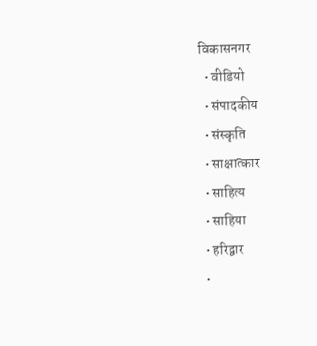विकासनगर
  • वीडियो
  • संपादकीय
  • संस्कृति
  • साक्षात्कार
  • साहित्य
  • साहिया
  • हरिद्वार
  •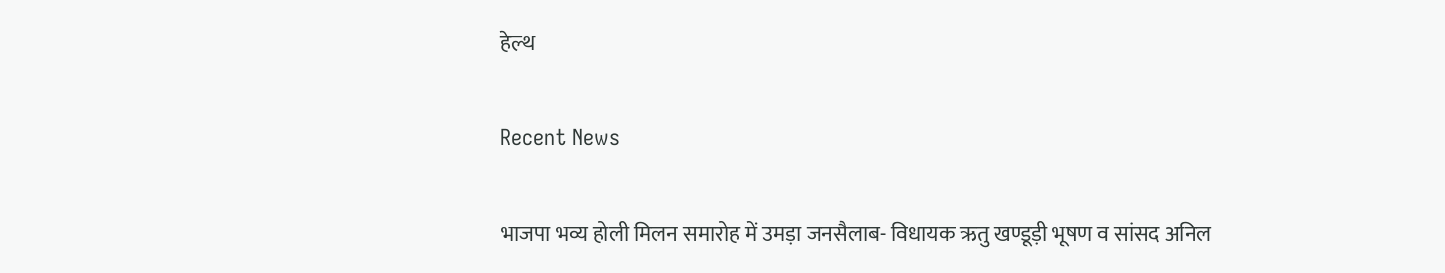हेल्थ

Recent News

भाजपा भव्य होली मिलन समारोह में उमड़ा जनसैलाब- विधायक ऋतु खण्डूड़ी भूषण व सांसद अनिल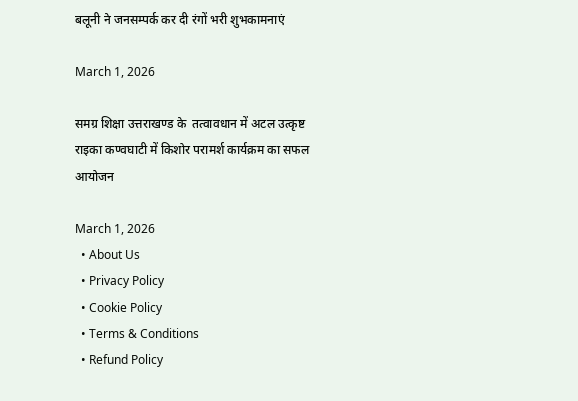बलूनी ने जनसम्पर्क कर दी रंगों भरी शुभकामनाएं

March 1, 2026

समग्र शिक्षा उत्तराखण्ड के  तत्वावधान में अटल उत्कृष्ट राइका कण्वघाटी में किशोर परामर्श कार्यक्रम का सफल आयोजन

March 1, 2026
  • About Us
  • Privacy Policy
  • Cookie Policy
  • Terms & Conditions
  • Refund Policy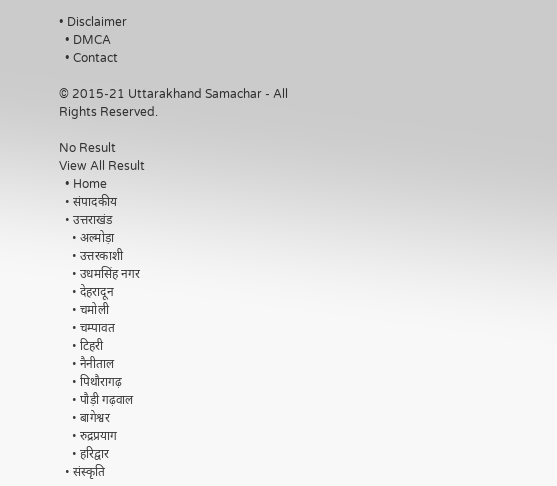• Disclaimer
  • DMCA
  • Contact

© 2015-21 Uttarakhand Samachar - All Rights Reserved.

No Result
View All Result
  • Home
  • संपादकीय
  • उत्तराखंड
    • अल्मोड़ा
    • उत्तरकाशी
    • उधमसिंह नगर
    • देहरादून
    • चमोली
    • चम्पावत
    • टिहरी
    • नैनीताल
    • पिथौरागढ़
    • पौड़ी गढ़वाल
    • बागेश्वर
    • रुद्रप्रयाग
    • हरिद्वार
  • संस्कृति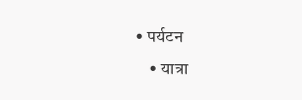• पर्यटन
    • यात्रा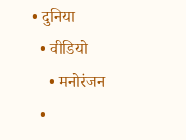• दुनिया
  • वीडियो
    • मनोरंजन
  •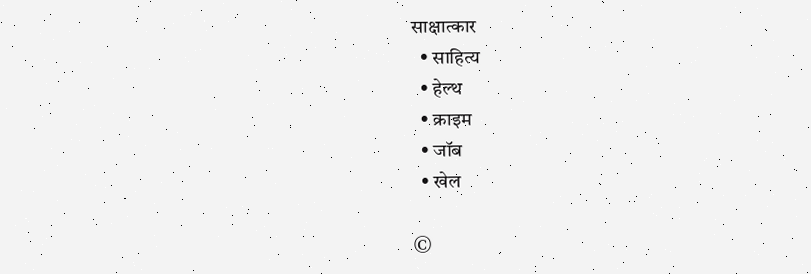साक्षात्कार
  • साहित्य
  • हेल्थ
  • क्राइम
  • जॉब
  • खेल

©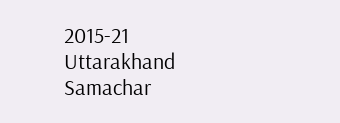2015-21 Uttarakhand Samachar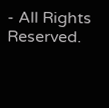- All Rights Reserved.